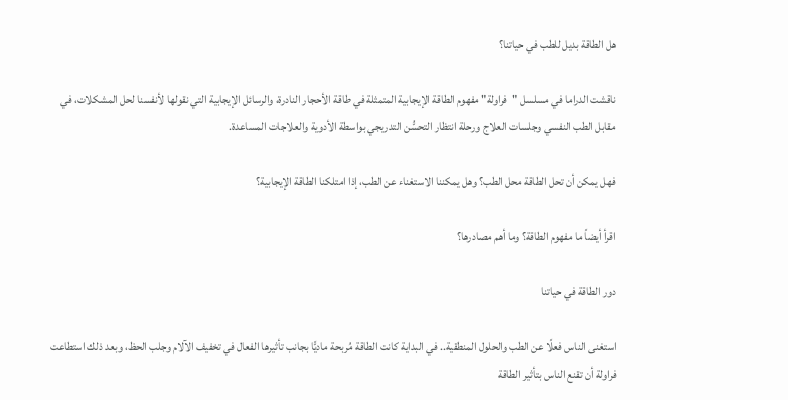هل الطاقة بديل للطب في حياتنا؟

ناقشت الدراما في مسلسل "فراولة" مفهوم الطاقة الإيجابية المتمثلة في طاقة الأحجار النادرة، والرسائل الإيجابية التي نقولها لأنفسنا لحل المشكلات، في مقابل الطب النفسي وجلسات العلاج ورحلة انتظار التحسُّن التدريجي بواسطة الأدوية والعلاجات المساعدة.

فهل يمكن أن تحل الطاقة محل الطب؟ وهل يمكننا الاستغناء عن الطب، إذا امتلكنا الطاقة الإيجابية؟

اقرأ أيضاً ما مفهوم الطاقة؟ وما أهم مصادرها؟

دور الطاقة في حياتنا

استغنى الناس فعلًا عن الطب والحلول المنطقية.. في البداية كانت الطاقة مُربحة ماديًّا بجانب تأثيرها الفعال في تخفيف الآلام وجلب الحظ، وبعد ذلك استطاعت فراولة أن تقنع الناس بتأثير الطاقة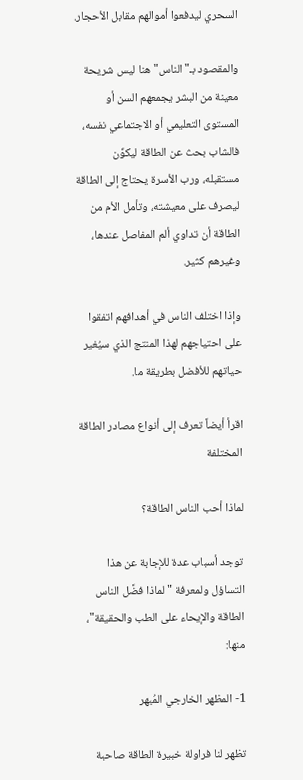السحري ليدفعوا أموالهم مقابل الأحجار.

والمقصود بـ"الناس" هنا ليس شريحة معينة من البشر يجمعهم السن أو المستوى التعليمي أو الاجتماعي نفسه، فالشاب بحث عن الطاقة ليكوِّن مستقبله، ورب الأسرة يحتاج إلى الطاقة ليصرف على معيشته، وتأمل الأم من الطاقة أن تداوي ألم المفاصل عندها، وغيرهم كثير.

وإذا اختلف الناس في أهدافهم اتفقوا على احتياجهم لهذا المنتج الذي سيُغير حياتهم للأفضل بطريقة ما.

اقرأ أيضاً تعرف إلى أنواع مصادر الطاقة المختلفة

لماذا أحب الناس الطاقة؟

توجد أسباب عدة للإجابة عن هذا التساؤل ولمعرفة "لماذا فضَّل الناس الطاقة والإيحاء على الطب والحقيقة"، منها:

1- المظهر الخارجي المُبهر

تظهر لنا فراولة خبيرة الطاقة صاحبة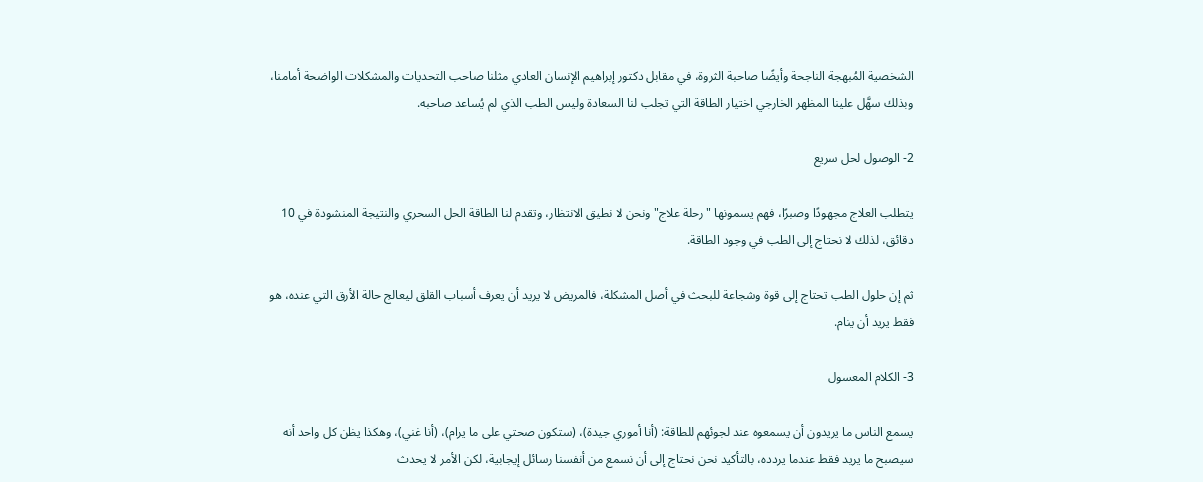الشخصية المُبهجة الناجحة وأيضًا صاحبة الثروة، في مقابل دكتور إبراهيم الإنسان العادي مثلنا صاحب التحديات والمشكلات الواضحة أمامنا، وبذلك سهَّل علينا المظهر الخارجي اختيار الطاقة التي تجلب لنا السعادة وليس الطب الذي لم يُساعد صاحبه.

2- الوصول لحل سريع

يتطلب العلاج مجهودًا وصبرًا، فهم يسمونها "رحلة علاج" ونحن لا نطيق الانتظار، وتقدم لنا الطاقة الحل السحري والنتيجة المنشودة في 10 دقائق، لذلك لا نحتاج إلى الطب في وجود الطاقة.

ثم إن حلول الطب تحتاج إلى قوة وشجاعة للبحث في أصل المشكلة، فالمريض لا يريد أن يعرف أسباب القلق ليعالج حالة الأرق التي عنده، هو فقط يريد أن ينام.

3- الكلام المعسول

يسمع الناس ما يريدون أن يسمعوه عند لجوئهم للطاقة: (أنا أموري جيدة)، (ستكون صحتي على ما يرام)، (أنا غني)، وهكذا يظن كل واحد أنه سيصبح ما يريد فقط عندما يردده، بالتأكيد نحن نحتاج إلى أن نسمع من أنفسنا رسائل إيجابية، لكن الأمر لا يحدث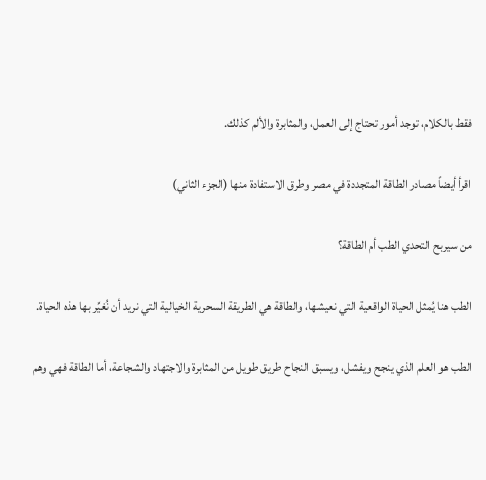فقط بالكلام، توجد أمور تحتاج إلى العمل، والمثابرة والألم كذلك.

اقرأ أيضاً مصادر الطاقة المتجددة في مصر وطرق الاستفادة منها (الجزء الثاني)

من سيربح التحدي الطب أم الطاقة؟

الطب هنا يُمثل الحياة الواقعية التي نعيشها، والطاقة هي الطريقة السحرية الخيالية التي نريد أن نُغيِّر بها هذه الحياة.

الطب هو العلم الذي ينجح ويفشل، ويسبق النجاح طريق طويل من المثابرة والاجتهاد والشجاعة، أما الطاقة فهي وهم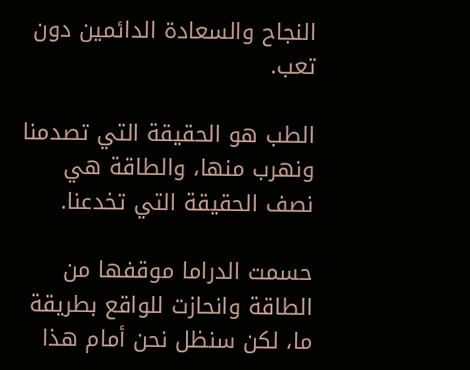النجاح والسعادة الدائمين دون تعب.

الطب هو الحقيقة التي تصدمنا ونهرب منها، والطاقة هي نصف الحقيقة التي تخدعنا.

حسمت الدراما موقفها من الطاقة وانحازت للواقع بطريقة ما، لكن سنظل نحن أمام هذا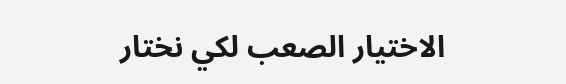الاختيار الصعب لكي نختار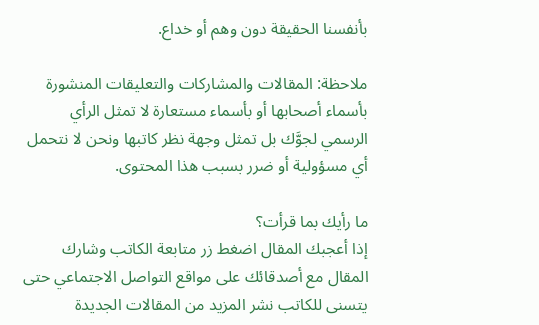بأنفسنا الحقيقة دون وهم أو خداع.

ملاحظة: المقالات والمشاركات والتعليقات المنشورة بأسماء أصحابها أو بأسماء مستعارة لا تمثل الرأي الرسمي لجوَّك بل تمثل وجهة نظر كاتبها ونحن لا نتحمل أي مسؤولية أو ضرر بسبب هذا المحتوى.

ما رأيك بما قرأت؟
إذا أعجبك المقال اضغط زر متابعة الكاتب وشارك المقال مع أصدقائك على مواقع التواصل الاجتماعي حتى يتسنى للكاتب نشر المزيد من المقالات الجديدة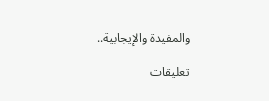والمفيدة والإيجابية..

تعليقات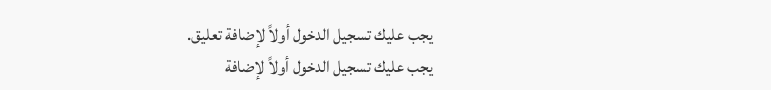يجب عليك تسجيل الدخول أولاً لإضافة تعليق.
يجب عليك تسجيل الدخول أولاً لإضافة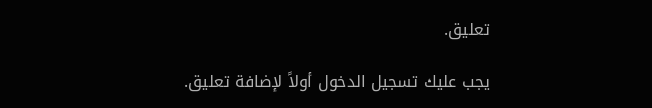تعليق.

يجب عليك تسجيل الدخول أولاً لإضافة تعليق.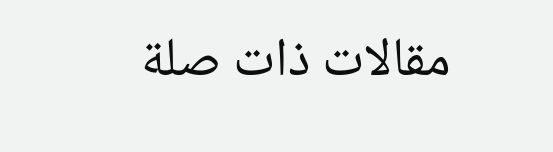مقالات ذات صلة